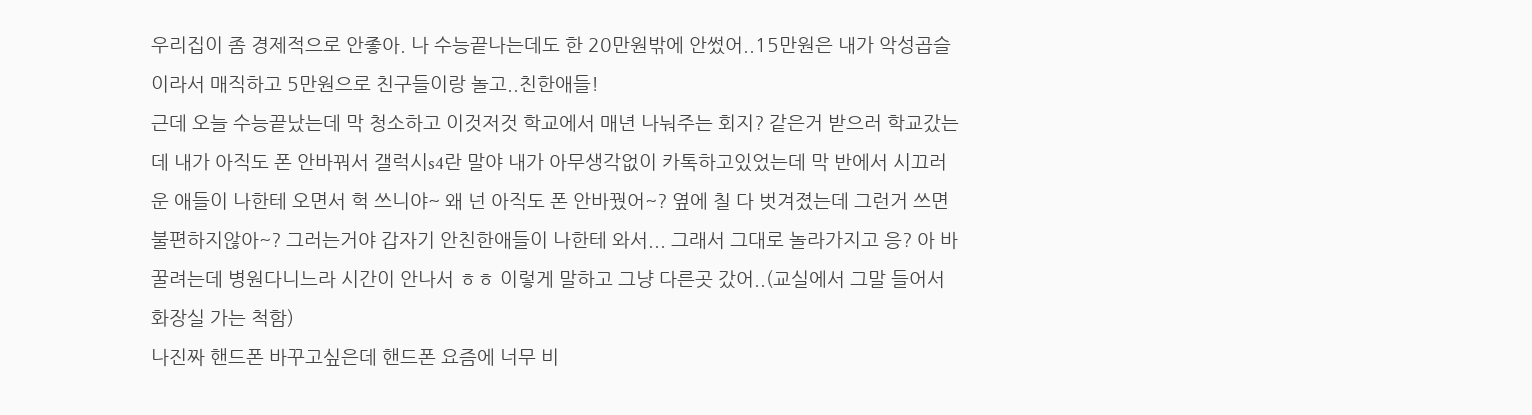우리집이 좀 경제적으로 안좋아. 나 수능끝나는데도 한 20만원밖에 안썼어..15만원은 내가 악성곱슬이라서 매직하고 5만원으로 친구들이랑 놀고..친한애들!
근데 오늘 수능끝났는데 막 청소하고 이것저것 학교에서 매년 나눠주는 회지? 같은거 받으러 학교갔는데 내가 아직도 폰 안바꿔서 갤럭시s4란 말야 내가 아무생각없이 카톡하고있었는데 막 반에서 시끄러운 애들이 나한테 오면서 헉 쓰니야~ 왜 넌 아직도 폰 안바꿨어~? 옆에 칠 다 벗겨졌는데 그런거 쓰면 불편하지않아~? 그러는거야 갑자기 안친한애들이 나한테 와서... 그래서 그대로 놀라가지고 응? 아 바꿀려는데 병원다니느라 시간이 안나서 ㅎㅎ 이렇게 말하고 그냥 다른곳 갔어..(교실에서 그말 들어서 화장실 가는 척함)
나진짜 핸드폰 바꾸고싶은데 핸드폰 요즘에 너무 비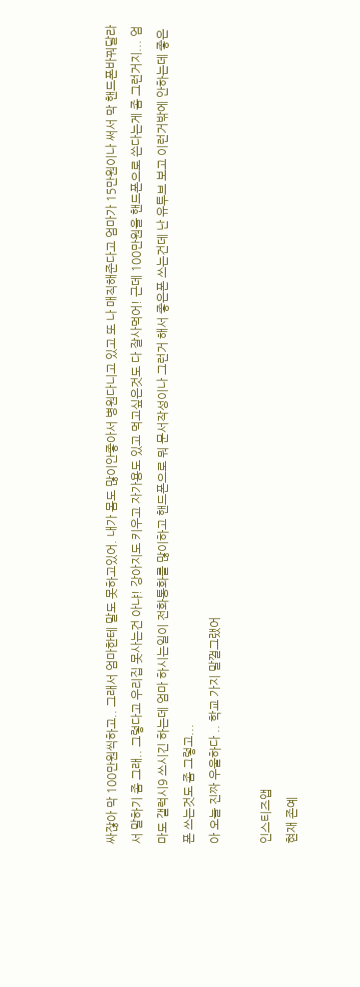싸잖아 막 100만원씩하고.. 그래서 엄마한테 말도 못하고있어. 내가 몸도 많이안좋아서 병원다니고 있고 또 나 매직해준다고 엄마가 15만원이나 써서 막 핸드폰바꿔달라서 말하기 좀 그래.. 그렇다고 우리집 못사는건 아냐! 강아지도 키우고 자가용도 있고 먹고싶은것도 다 잘사먹어! 근데 100만원을 핸드폰으로 쓴다는게 좀 그런거지... 엄마도 갤럭시9 쓰시긴 하는데 엄마 하시는일이 전화통화를 많이하고 핸드폰으로 뭐 문서작성이나 그런거 해서 좋은폰 쓰는건데 난 유투브 보고 이런거밖에 안하는데 좋은폰 쓰는것도 좀 그렇고...
아 오늘 진짜 우울하다 .. 학교 가지 말껄그랬어

인스티즈앱
현재 존예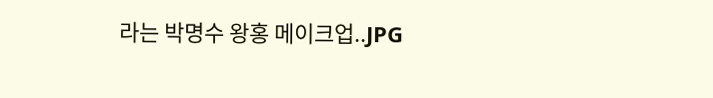라는 박명수 왕홍 메이크업..JPG